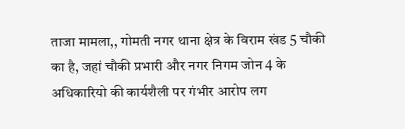ताजा मामला,, गोमती नगर थाना क्षेत्र के विराम खंड 5 चौकी का है, जहां चौकी प्रभारी और नगर निगम जोन 4 के अधिकारियो की कार्यशैली पर गंभीर आरोप लग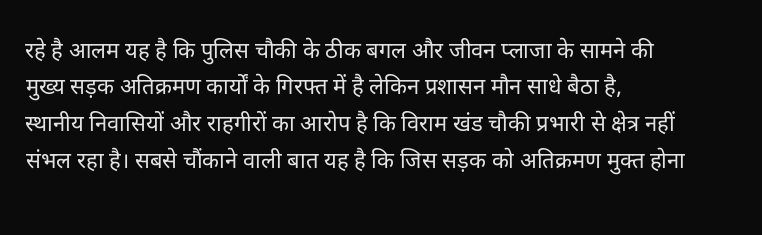रहे है आलम यह है कि पुलिस चौकी के ठीक बगल और जीवन प्लाजा के सामने की मुख्य सड़क अतिक्रमण कार्यों के गिरफ्त में है लेकिन प्रशासन मौन साधे बैठा है,
स्थानीय निवासियों और राहगीरों का आरोप है कि विराम खंड चौकी प्रभारी से क्षेत्र नहीं संभल रहा है। सबसे चौंकाने वाली बात यह है कि जिस सड़क को अतिक्रमण मुक्त होना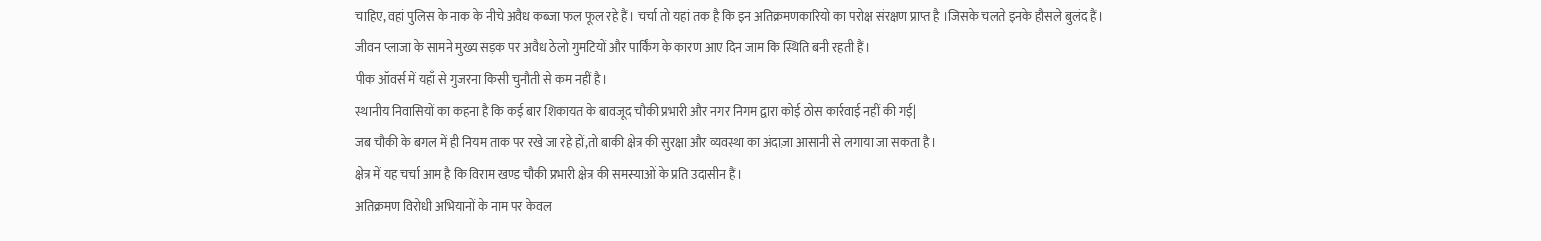चाहिए, वहां पुलिस के नाक के नीचे अवैध कब्जा फल फूल रहे हैं। चर्चा तो यहां तक है कि इन अतिक्रमणकारियो का परोक्ष संरक्षण प्राप्त है ।जिसके चलते इनके हौसले बुलंद हैं।
जीवन प्लाजा के सामने मुख्य सड़क पर अवैध ठेलो गुमटियों और पार्किंग के कारण आए दिन जाम कि स्थिति बनी रहती हैं।
पीक ऑवर्स में यहाँ से गुजरना किसी चुनौती से कम नहीं है।
स्थानीय निवासियों का कहना है कि कई बार शिकायत के बावजूद चौकी प्रभारी और नगर निगम द्वारा कोई ठोस कार्रवाई नहीं की गई|
जब चौकी के बगल में ही नियम ताक पर रखे जा रहे हों,तो बाकी क्षेत्र की सुरक्षा और व्यवस्था का अंदाज़ा आसानी से लगाया जा सकता है।
क्षेत्र में यह चर्चा आम है कि विराम खण्ड चौकी प्रभारी क्षेत्र की समस्याओं के प्रति उदासीन हैं।
अतिक्रमण विरोधी अभियानों के नाम पर केवल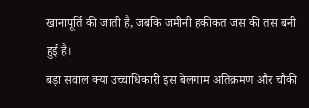खानापूर्ति की जाती है, जबकि जमीनी हकीकत जस की तस बनी हुई है।
बड़ा सवाल क्या उच्चाधिकारी इस बेलगाम अतिक्रमण और चौकी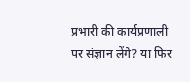प्रभारी की कार्यप्रणाली पर संज्ञान लेंगे? या फिर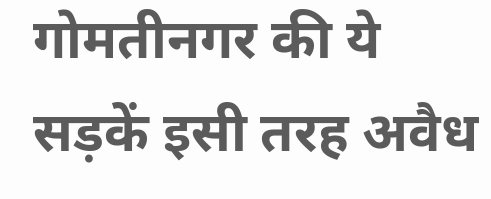गोमतीनगर की ये सड़कें इसी तरह अवैध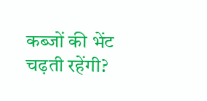कब्जों की भेंट चढ़ती रहेंगी?